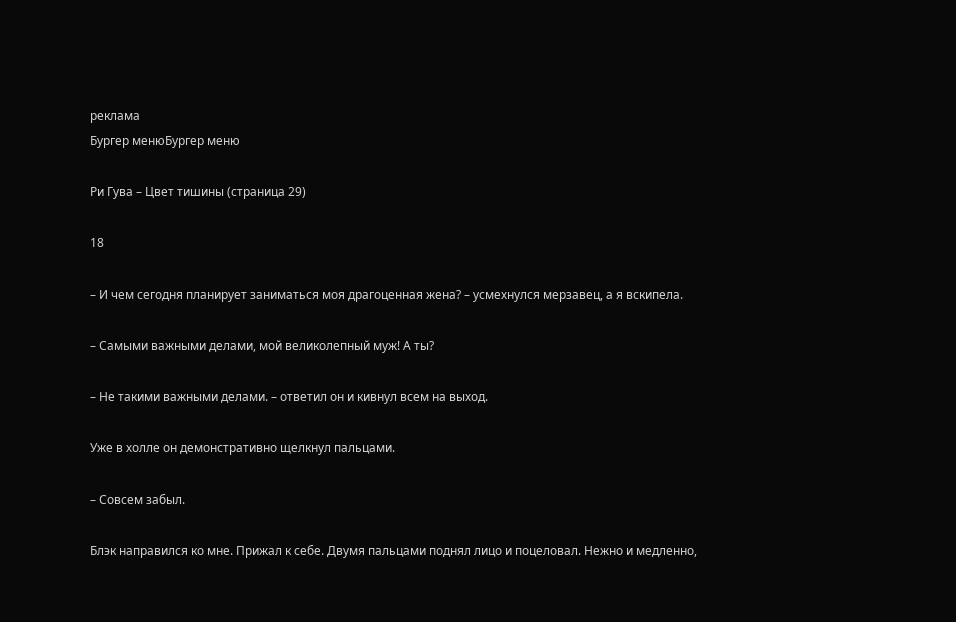реклама
Бургер менюБургер меню

Ри Гува – Цвет тишины (страница 29)

18

– И чем сегодня планирует заниматься моя драгоценная жена? – усмехнулся мерзавец, а я вскипела.

– Самыми важными делами, мой великолепный муж! А ты?

– Не такими важными делами. – ответил он и кивнул всем на выход.

Уже в холле он демонстративно щелкнул пальцами.

– Совсем забыл.

Блэк направился ко мне. Прижал к себе. Двумя пальцами поднял лицо и поцеловал. Нежно и медленно,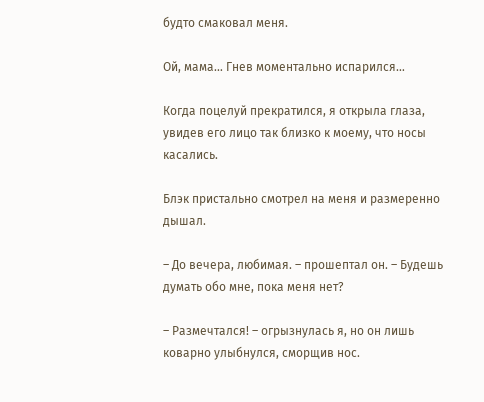будто смаковал меня.

Ой, мама… Гнев моментально испарился…

Когда поцелуй прекратился, я открыла глаза, увидев его лицо так близко к моему, что носы касались.

Блэк пристально смотрел на меня и размеренно дышал.

– До вечера, любимая. – прошептал он. – Будешь думать обо мне, пока меня нет?

– Размечтался! – огрызнулась я, но он лишь коварно улыбнулся, сморщив нос.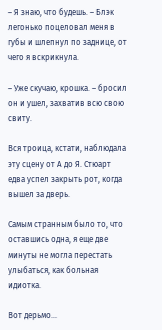– Я знаю, что будешь. – Блэк легонько поцеловал меня в губы и шлепнул по заднице, от чего я вскрикнула.

– Уже скучаю, крошка. – бросил он и ушел, захватив всю свою свиту.

Вся троица, кстати, наблюдала эту сцену от А до Я. Стюарт едва успел закрыть рот, когда вышел за дверь.

Самым странным было то, что оставшись одна, я еще две минуты не могла перестать улыбаться, как больная идиотка.

Вот дерьмо…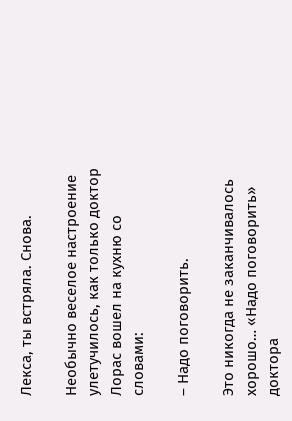Лекса, ты встряла. Снова.

Необычно веселое настроение улетучилось, как только доктор Лорас вошел на кухню со словами:

– Надо поговорить.

Это никогда не заканчивалось хорошо… «Надо поговорить» доктора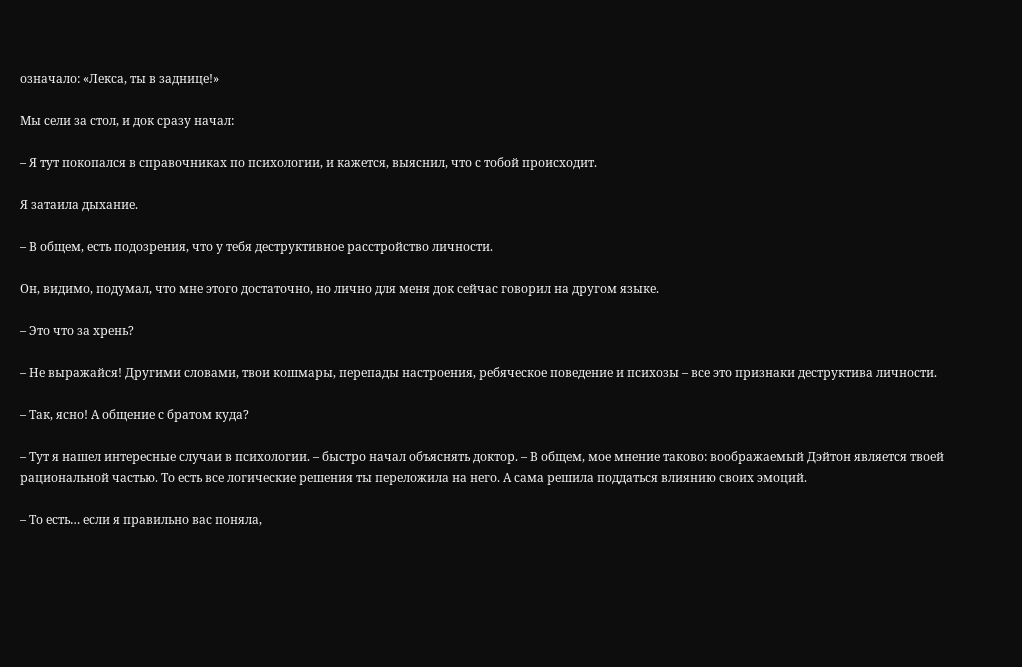означало: «Лекса, ты в заднице!»

Мы сели за стол, и док сразу начал:

– Я тут покопался в справочниках по психологии, и кажется, выяснил, что с тобой происходит.

Я затаила дыхание.

– В общем, есть подозрения, что у тебя деструктивное расстройство личности.

Он, видимо, подумал, что мне этого достаточно, но лично для меня док сейчас говорил на другом языке.

– Это что за хрень?

– Не выражайся! Другими словами, твои кошмары, перепады настроения, ребяческое поведение и психозы – все это признаки деструктива личности.

– Так, ясно! А общение с братом куда?

– Тут я нашел интересные случаи в психологии. – быстро начал объяснять доктор. – В общем, мое мнение таково: воображаемый Дэйтон является твоей рациональной частью. То есть все логические решения ты переложила на него. А сама решила поддаться влиянию своих эмоций.

– То есть… если я правильно вас поняла,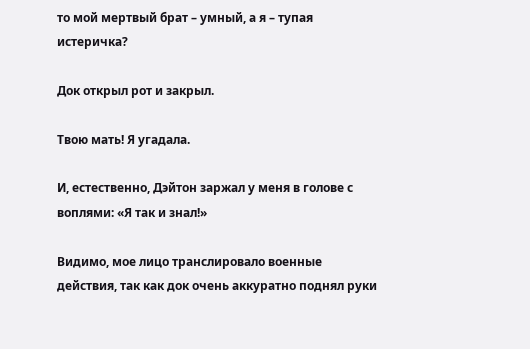то мой мертвый брат – умный, а я – тупая истеричка?

Док открыл рот и закрыл.

Твою мать! Я угадала.

И, естественно, Дэйтон заржал у меня в голове с воплями: «Я так и знал!»

Видимо, мое лицо транслировало военные действия, так как док очень аккуратно поднял руки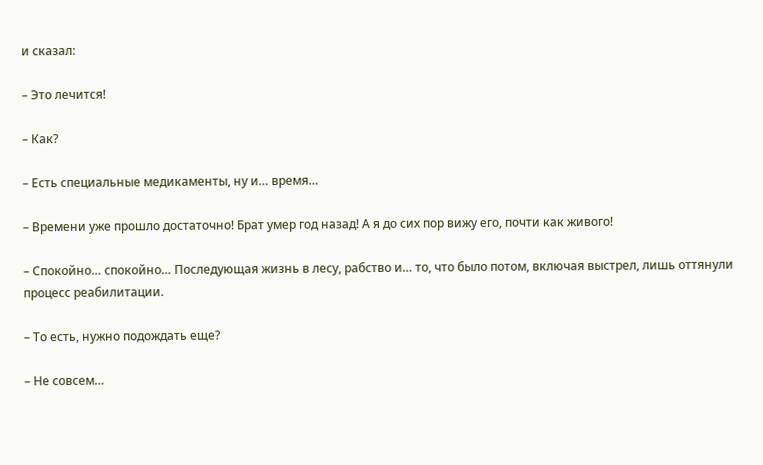и сказал:

– Это лечится!

– Как?

– Есть специальные медикаменты, ну и… время…

– Времени уже прошло достаточно! Брат умер год назад! А я до сих пор вижу его, почти как живого!

– Спокойно… спокойно… Последующая жизнь в лесу, рабство и… то, что было потом, включая выстрел, лишь оттянули процесс реабилитации.

– То есть, нужно подождать еще?

– Не совсем…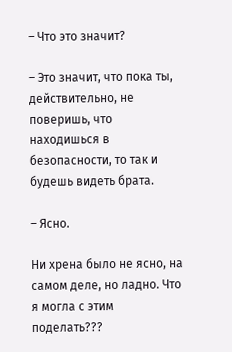– Что это значит?

– Это значит, что пока ты, действительно, не поверишь, что находишься в безопасности, то так и будешь видеть брата.

– Ясно.

Ни хрена было не ясно, на самом деле, но ладно. Что я могла с этим поделать???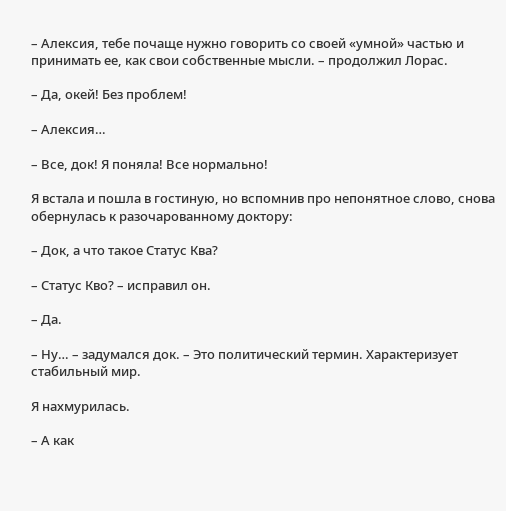– Алексия, тебе почаще нужно говорить со своей «умной» частью и принимать ее, как свои собственные мысли. – продолжил Лорас.

– Да, окей! Без проблем!

– Алексия…

– Все, док! Я поняла! Все нормально!

Я встала и пошла в гостиную, но вспомнив про непонятное слово, снова обернулась к разочарованному доктору:

– Док, а что такое Статус Ква?

– Статус Кво? – исправил он.

– Да.

– Ну… – задумался док. – Это политический термин. Характеризует стабильный мир.

Я нахмурилась.

– А как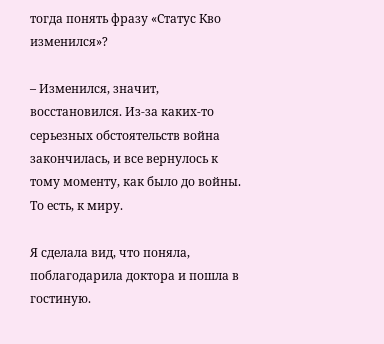тогда понять фразу «Статус Кво изменился»?

– Изменился, значит, восстановился. Из-за каких-то серьезных обстоятельств война закончилась, и все вернулось к тому моменту, как было до войны. То есть, к миру.

Я сделала вид, что поняла, поблагодарила доктора и пошла в гостиную.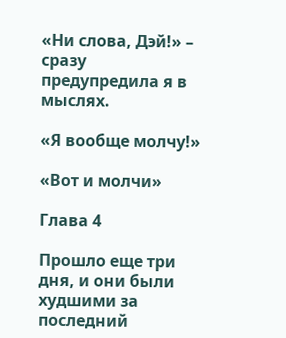«Ни слова, Дэй!» – сразу предупредила я в мыслях.

«Я вообще молчу!»

«Вот и молчи»

Глава 4

Прошло еще три дня, и они были худшими за последний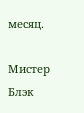месяц.

Мистер Блэк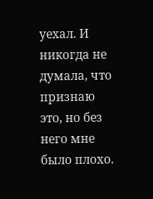уехал. И никогда не думала, что признаю это, но без него мне было плохо.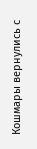Кошмары вернулись с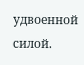удвоенной силой.